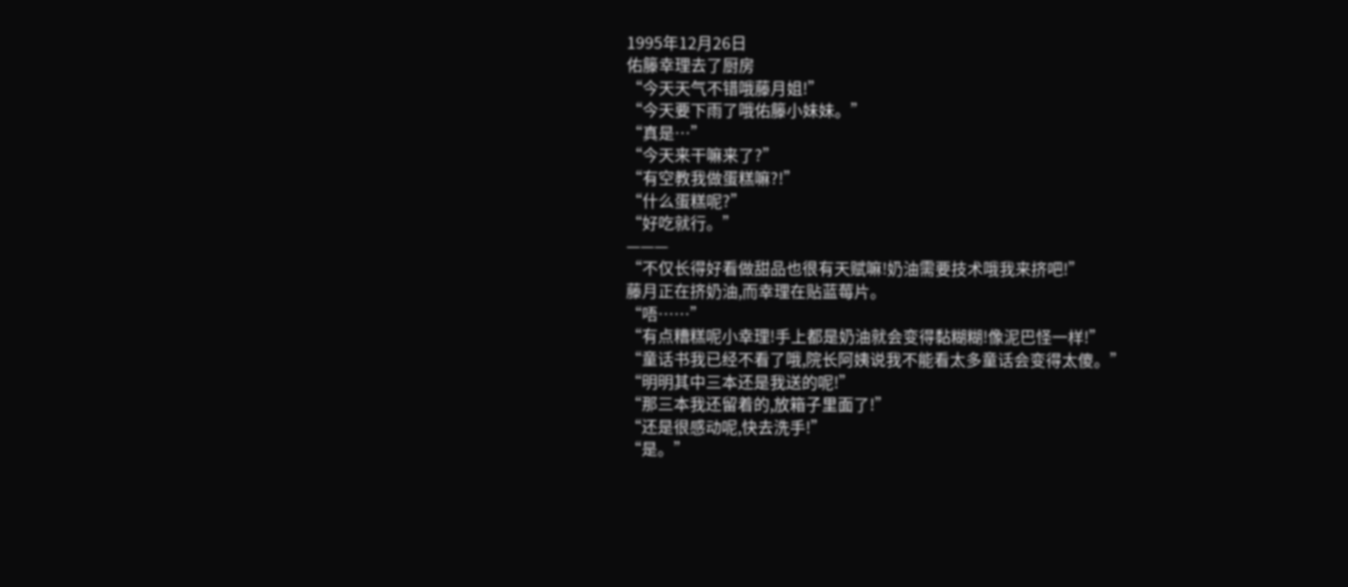1995年12月26日
佑籐幸理去了厨房
“今天天气不错哦藤月姐!”
“今天要下雨了哦佑籐小妹妹。”
“真是…”
“今天来干嘛来了?”
“有空教我做蛋糕嘛?!”
“什么蛋糕呢?”
“好吃就行。”
———
“不仅长得好看做甜品也很有天赋嘛!奶油需要技术哦我来挤吧!”
藤月正在挤奶油,而幸理在贴蓝莓片。
“唔……”
“有点糟糕呢小幸理!手上都是奶油就会变得黏糊糊!像泥巴怪一样!”
“童话书我已经不看了哦,院长阿姨说我不能看太多童话会变得太傻。”
“明明其中三本还是我送的呢!”
“那三本我还留着的,放箱子里面了!”
“还是很感动呢,快去洗手!”
“是。”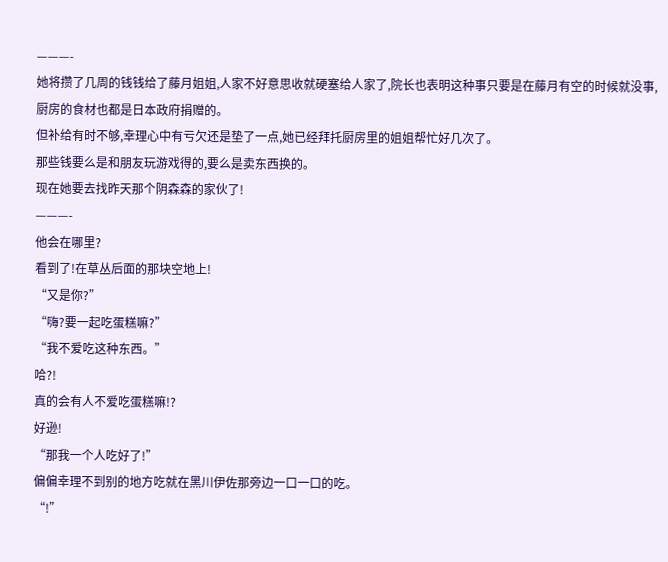———-
她将攒了几周的钱钱给了藤月姐姐,人家不好意思收就硬塞给人家了,院长也表明这种事只要是在藤月有空的时候就没事,厨房的食材也都是日本政府捐赠的。
但补给有时不够,幸理心中有亏欠还是垫了一点,她已经拜托厨房里的姐姐帮忙好几次了。
那些钱要么是和朋友玩游戏得的,要么是卖东西换的。
现在她要去找昨天那个阴森森的家伙了!
———-
他会在哪里?
看到了!在草丛后面的那块空地上!
“又是你?”
“嗨?要一起吃蛋糕嘛?”
“我不爱吃这种东西。”
哈?!
真的会有人不爱吃蛋糕嘛!?
好逊!
“那我一个人吃好了!”
偏偏幸理不到别的地方吃就在黑川伊佐那旁边一口一口的吃。
“!”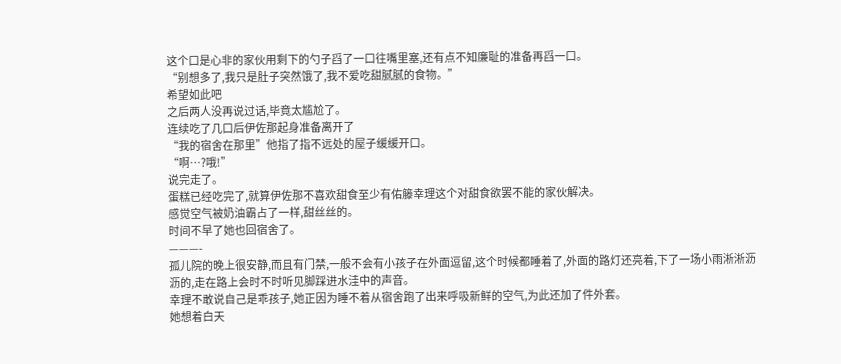这个口是心非的家伙用剩下的勺子舀了一口往嘴里塞,还有点不知廉耻的准备再舀一口。
“别想多了,我只是肚子突然饿了,我不爱吃甜腻腻的食物。”
希望如此吧
之后两人没再说过话,毕竟太尴尬了。
连续吃了几口后伊佐那起身准备离开了
“我的宿舍在那里”他指了指不远处的屋子缓缓开口。
“啊…?哦!”
说完走了。
蛋糕已经吃完了,就算伊佐那不喜欢甜食至少有佑籐幸理这个对甜食欲罢不能的家伙解决。
感觉空气被奶油霸占了一样,甜丝丝的。
时间不早了她也回宿舍了。
———-
孤儿院的晚上很安静,而且有门禁,一般不会有小孩子在外面逗留,这个时候都睡着了,外面的路灯还亮着,下了一场小雨淅淅沥沥的,走在路上会时不时听见脚踩进水洼中的声音。
幸理不敢说自己是乖孩子,她正因为睡不着从宿舍跑了出来呼吸新鲜的空气,为此还加了件外套。
她想着白天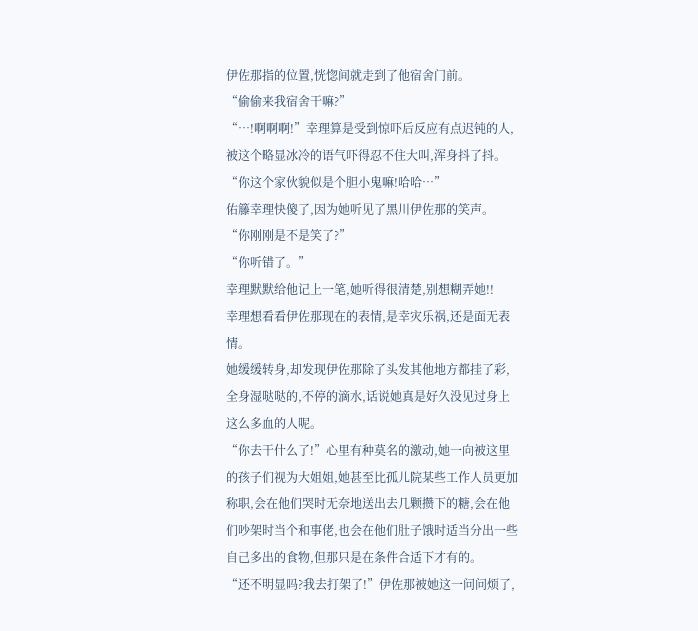伊佐那指的位置,恍惚间就走到了他宿舍门前。
“偷偷来我宿舍干嘛?”
“…!啊啊啊!”幸理算是受到惊吓后反应有点迟钝的人,被这个略显冰冷的语气吓得忍不住大叫,浑身抖了抖。
“你这个家伙貌似是个胆小鬼嘛!哈哈…”
佑籐幸理快傻了,因为她听见了黑川伊佐那的笑声。
“你刚刚是不是笑了?”
“你听错了。”
幸理默默给他记上一笔,她听得很清楚,别想糊弄她!!
幸理想看看伊佐那现在的表情,是幸灾乐祸,还是面无表情。
她缓缓转身,却发现伊佐那除了头发其他地方都挂了彩,全身湿哒哒的,不停的滴水,话说她真是好久没见过身上这么多血的人呢。
“你去干什么了!”心里有种莫名的激动,她一向被这里的孩子们视为大姐姐,她甚至比孤儿院某些工作人员更加称职,会在他们哭时无奈地送出去几颗攒下的糖,会在他们吵架时当个和事佬,也会在他们肚子饿时适当分出一些自己多出的食物,但那只是在条件合适下才有的。
“还不明显吗?我去打架了!”伊佐那被她这一问问烦了,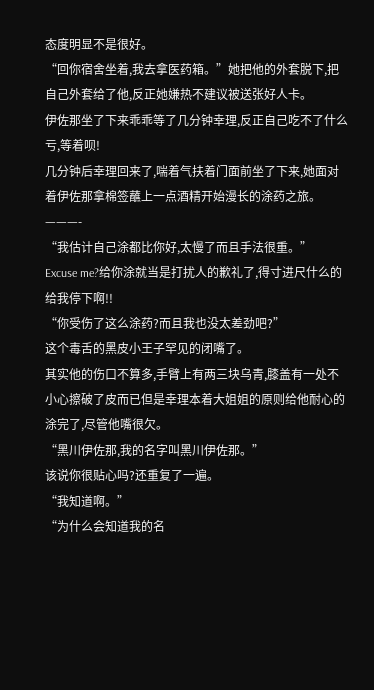态度明显不是很好。
“回你宿舍坐着,我去拿医药箱。”她把他的外套脱下,把自己外套给了他,反正她嫌热不建议被送张好人卡。
伊佐那坐了下来乖乖等了几分钟幸理,反正自己吃不了什么亏,等着呗!
几分钟后幸理回来了,喘着气扶着门面前坐了下来,她面对着伊佐那拿棉签蘸上一点酒精开始漫长的涂药之旅。
———-
“我估计自己涂都比你好,太慢了而且手法很重。”
Excuse me?给你涂就当是打扰人的歉礼了,得寸进尺什么的给我停下啊!!
“你受伤了这么涂药?而且我也没太差劲吧?”
这个毒舌的黑皮小王子罕见的闭嘴了。
其实他的伤口不算多,手臂上有两三块乌青,膝盖有一处不小心擦破了皮而已但是幸理本着大姐姐的原则给他耐心的涂完了,尽管他嘴很欠。
“黑川伊佐那,我的名字叫黑川伊佐那。”
该说你很贴心吗?还重复了一遍。
“我知道啊。”
“为什么会知道我的名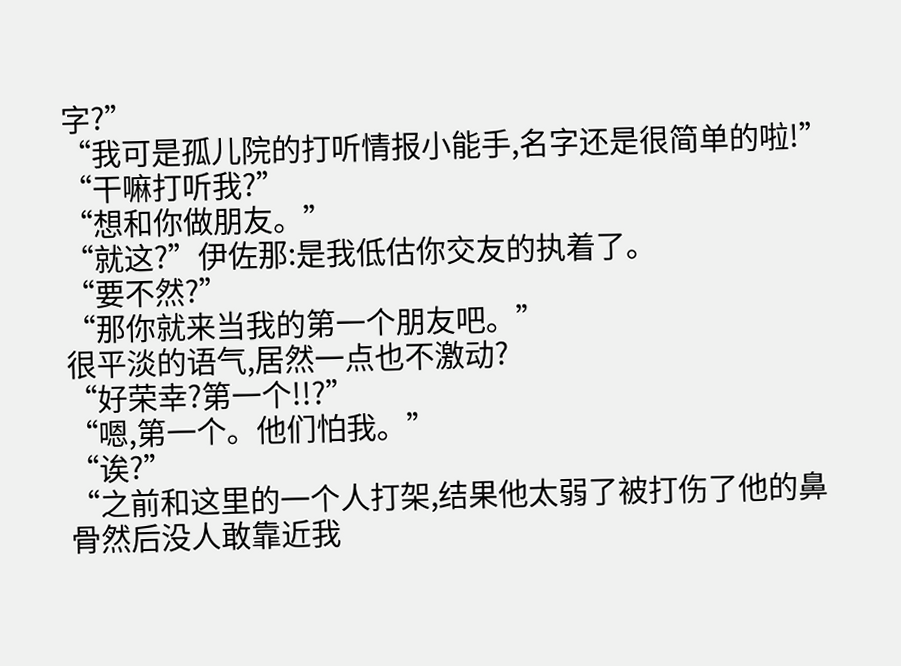字?”
“我可是孤儿院的打听情报小能手,名字还是很简单的啦!”
“干嘛打听我?”
“想和你做朋友。”
“就这?”伊佐那:是我低估你交友的执着了。
“要不然?”
“那你就来当我的第一个朋友吧。”
很平淡的语气,居然一点也不激动?
“好荣幸?第一个!!?”
“嗯,第一个。他们怕我。”
“诶?”
“之前和这里的一个人打架,结果他太弱了被打伤了他的鼻骨然后没人敢靠近我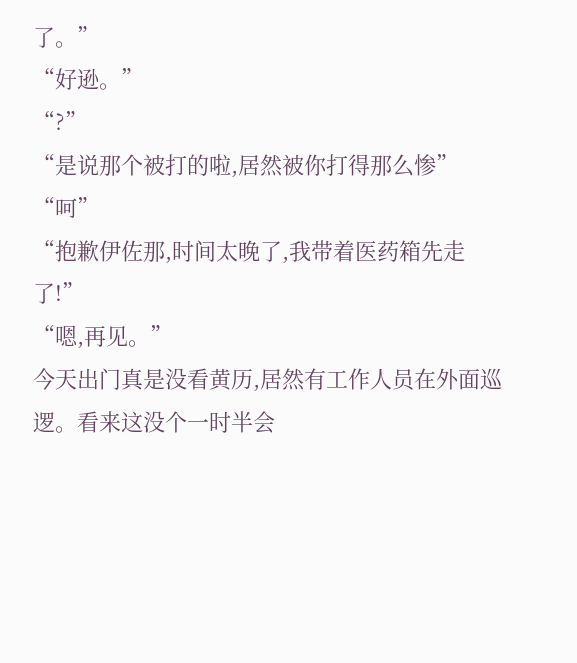了。”
“好逊。”
“?”
“是说那个被打的啦,居然被你打得那么惨”
“呵”
“抱歉伊佐那,时间太晚了,我带着医药箱先走了!”
“嗯,再见。”
今天出门真是没看黄历,居然有工作人员在外面巡逻。看来这没个一时半会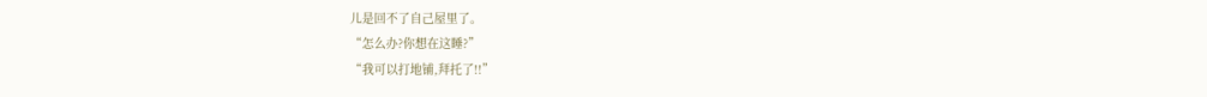儿是回不了自己屋里了。
“怎么办?你想在这睡?”
“我可以打地铺,拜托了!!”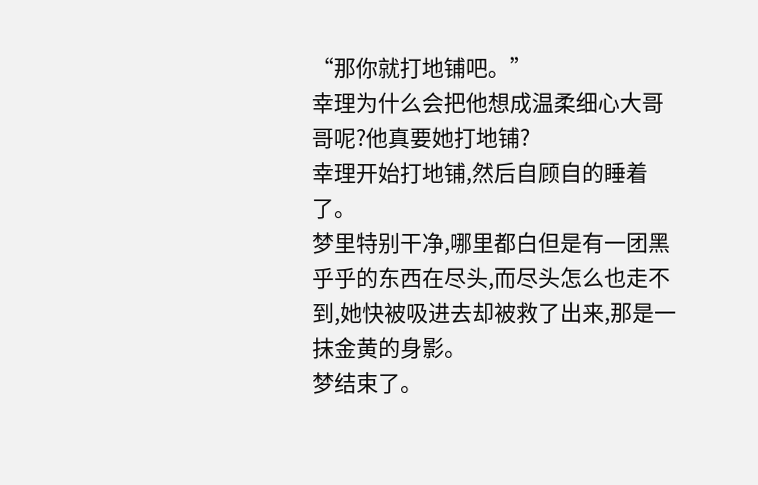“那你就打地铺吧。”
幸理为什么会把他想成温柔细心大哥哥呢?他真要她打地铺?
幸理开始打地铺,然后自顾自的睡着了。
梦里特别干净,哪里都白但是有一团黑乎乎的东西在尽头,而尽头怎么也走不到,她快被吸进去却被救了出来,那是一抹金黄的身影。
梦结束了。